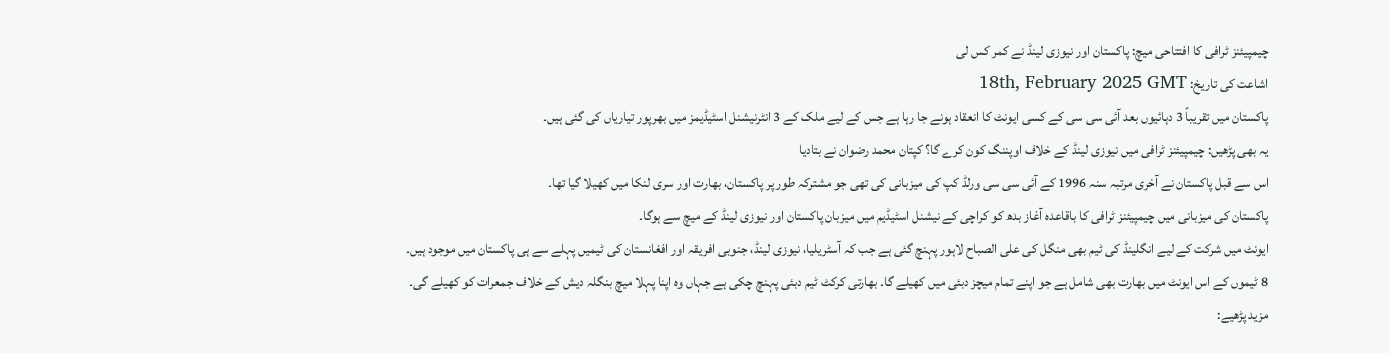چیمپیئنز ٹرافی کا افتتاحی میچ: پاکستان اور نیوزی لینڈ نے کمر کس لی
اشاعت کی تاریخ: 18th, February 2025 GMT
پاکستان میں تقریباً 3 دہائیوں بعد آئی سی سی کے کسی ایونٹ کا انعقاد ہونے جا رہا ہے جس کے لیے ملک کے 3 انٹرنیشنل اسٹیڈیمز میں بھرپور تیاریاں کی گئی ہیں۔
یہ بھی پڑھیں: چیمپیئنز ٹرافی میں نیوزی لینڈ کے خلاف اوپننگ کون کرے گا؟ کپتان محمد رضوان نے بتادیا
اس سے قبل پاکستان نے آخری مرتبہ سنہ 1996 کے آئی سی سی ورلڈ کپ کی میزبانی کی تھی جو مشترکہ طور پر پاکستان، بھارت اور سری لنکا میں کھیلا گیا تھا۔
پاکستان کی میزبانی میں چیمپیئنز ٹرافی کا باقاعدہ آغاز بدھ کو کراچی کے نیشنل اسٹیڈیم میں میزبان پاکستان اور نیوزی لینڈ کے میچ سے ہوگا۔
ایونٹ میں شرکت کے لیے انگلینڈ کی ٹیم بھی منگل کی علی الصباح لاہور پہنچ گئی ہے جب کہ آسٹریلیا، نیوزی لینڈ، جنوبی افریقہ اور افغانستان کی ٹیمیں پہلے سے ہی پاکستان میں موجود ہیں۔
8 ٹیموں کے اس ایونٹ میں بھارت بھی شامل ہے جو اپنے تمام میچز دبئی میں کھیلے گا۔ بھارتی کرکٹ ٹیم دبئی پہنچ چکی ہے جہاں وہ اپنا پہلا میچ بنگلہ دیش کے خلاف جمعرات کو کھیلے گی۔
مزید پڑھیے: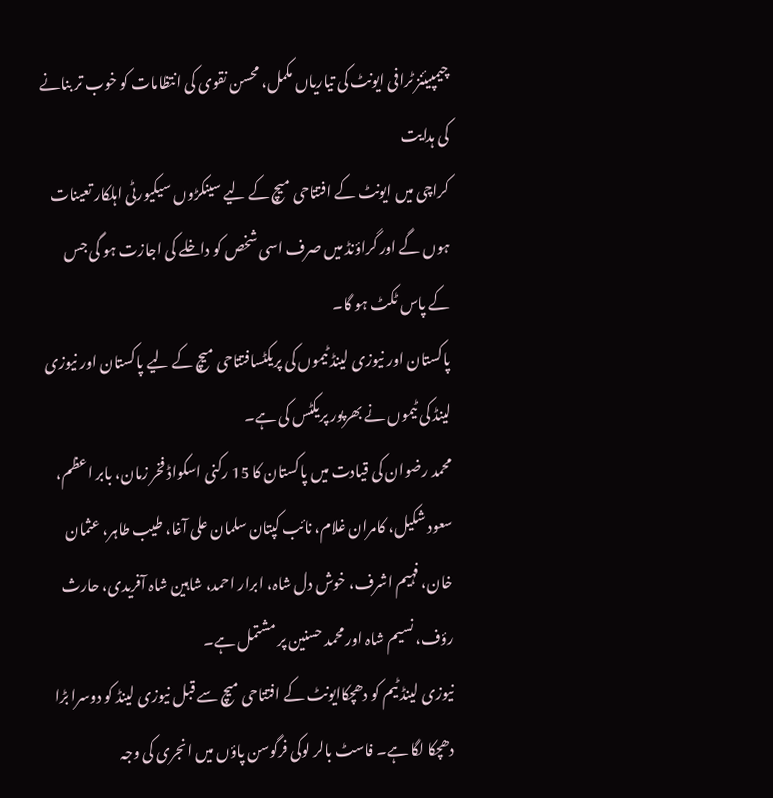چیمپیئنز ٹرافی ایونٹ کی تیاریاں مکمل، محسن نقوی کی انتظامات کو خوب تر بنانے کی ہدایت
کراچی میں ایونٹ کے افتتاحی میچ کے لیے سینکڑوں سیکیورٹی اہلکار تعینات ہوں گے اور گراؤنڈ میں صرف اسی شخص کو داخلے کی اجازت ہو گی جس کے پاس ٹکٹ ہو گا۔
پاکستان اور نیوزی لینڈ ٹیموں کی پریکٹسافتتاحی میچ کے لیے پاکستان اور نیوزی لینڈ کی ٹیموں نے بھرپور پریکٹس کی ہے۔
محمد رضوان کی قیادت میں پاکستان کا 15 رکنی اسکواڈ فخر زمان، بابر اعظم، سعود شکیل، کامران غلام، نائب کپتان سلمان علی آغا، طیب طاہر، عثمان خان، فہیم اشرف، خوش دل شاہ، ابرار احمد، شاہین شاہ آفریدی، حارث رؤف، نسیم شاہ اور محمد حسنین پر مشتمل ہے۔
نیوزی لینڈ ٹیم کو دھچکاایونٹ کے افتتاحی میچ سے قبل نیوزی لینڈ کو دوسرا بڑا دھچکا لگا ہے۔ فاسٹ بالر لوکی فرگوسن پاؤں میں انجری کی وجہ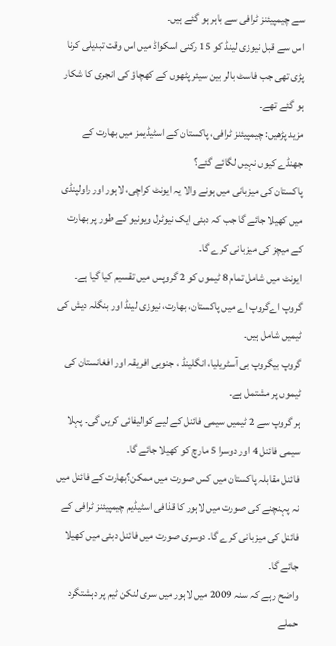سے چیمپیئنز ٹرافی سے باہر ہو گئے ہیں۔
اس سے قبل نیوزی لینڈ کو 15 رکنی اسکواڈ میں اس وقت تبدیلی کرنا پڑی تھی جب فاسٹ بالر بین سیئر پٹھوں کے کھچاؤ کی انجری کا شکار ہو گئے تھے۔
مزید پڑھیں: چیمپیئنز ٹرافی، پاکستان کے اسٹیڈیمز میں بھارت کے جھنڈے کیوں نہیں لگائے گئے؟
پاکستان کی میزبانی میں ہونے والا یہ ایونٹ کراچی، لاہور اور راولپنڈی میں کھیلا جائے گا جب کہ دبئی ایک نیوٹرل ویونیو کے طور پر بھارت کے میچز کی میزبانی کرے گا۔
ایونٹ میں شامل تمام 8 ٹیموں کو 2 گروپس میں تقسیم کیا گیا ہے۔
گروپ اےگروپ اے میں پاکستان، بھارت، نیوزی لینڈ اور بنگلہ دیش کی ٹیمیں شامل ہیں۔
گروپ بیگروپ بی آسٹریلیا، انگلینڈ ، جنوبی افریقہ اور افغانستان کی ٹیموں پر مشتمل ہے۔
ہر گروپ سے 2 ٹیمیں سیمی فائنل کے لیے کوالیفائی کریں گی۔ پہلا سیمی فائنل 4 اور دوسرا 5 مارچ کو کھیلا جائے گا۔
فائنل مقابلہ پاکستان میں کس صورت میں ممکن؟بھارت کے فائنل میں نہ پہنچنے کی صورت میں لاہور کا قذافی اسٹیڈیم چیمپیئنز ٹرافی کے فائنل کی میزبانی کرے گا۔ دوسری صورت میں فائنل دبئی میں کھیلا جائے گا۔
واضح رہے کہ سنہ 2009 میں لاہور میں سری لنکن ٹیم پر دہشتگرد حملے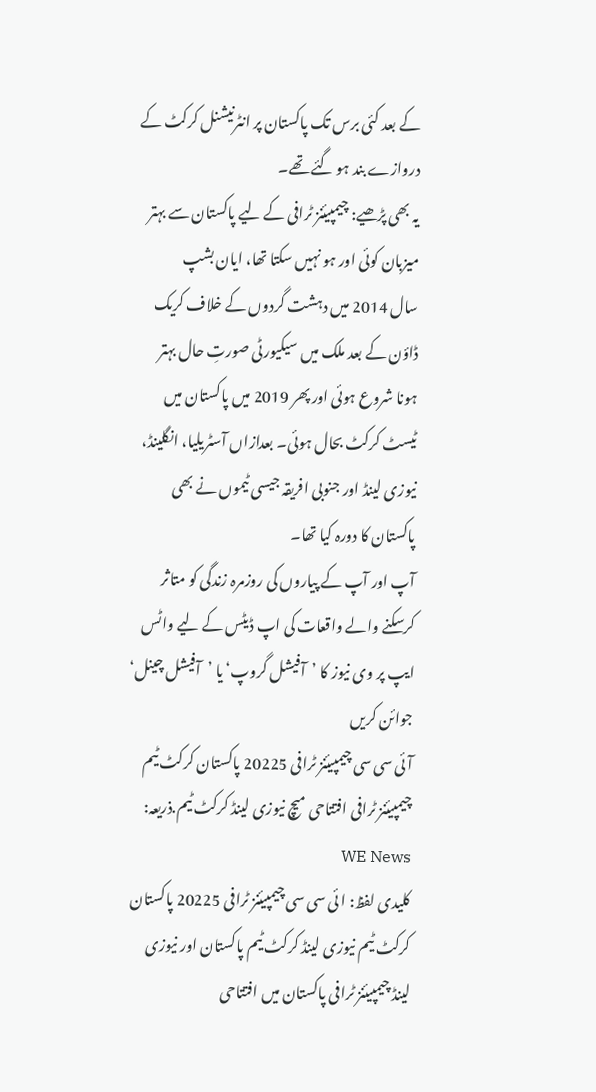کے بعد کئی برس تک پاکستان پر انٹرنیشنل کرکٹ کے دروازے بند ہو گئے تھے۔
یہ بھی پڑھیے: چیمپیئنز ٹرافی کے لیے پاکستان سے بہتر میزبان کوئی اور ہو نہیں سکتا تھا، ایان بشپ
سال 2014 میں دہشت گردوں کے خلاف کریک ڈاؤن کے بعد ملک میں سیکیورٹی صورتِ حال بہتر ہونا شروع ہوئی اور پھر 2019 میں پاکستان میں ٹیسٹ کرکٹ بحال ہوئی۔ بعدازاں آسٹریلیا، انگلینڈ، نیوزی لینڈ اور جنوبی افریقہ جیسی ٹیموں نے بھی پاکستان کا دورہ کیا تھا۔
آپ اور آپ کے پیاروں کی روزمرہ زندگی کو متاثر کرسکنے والے واقعات کی اپ ڈیٹس کے لیے واٹس ایپ پر وی نیوز کا ’آفیشل گروپ‘ یا ’آفیشل چینل‘ جوائن کریں
آئی سی سی چیمپیئنز ٹرافی 20225 پاکستان کرکٹ ٹیم چیمپیئنز ٹرافی افتتاحی میچ نیوزی لینڈ کرکٹ ٹیم.ذریعہ: WE News
کلیدی لفظ: ا ئی سی سی چیمپیئنز ٹرافی 20225 پاکستان کرکٹ ٹیم نیوزی لینڈ کرکٹ ٹیم پاکستان اور نیوزی لینڈ چیمپیئنز ٹرافی پاکستان میں افتتاحی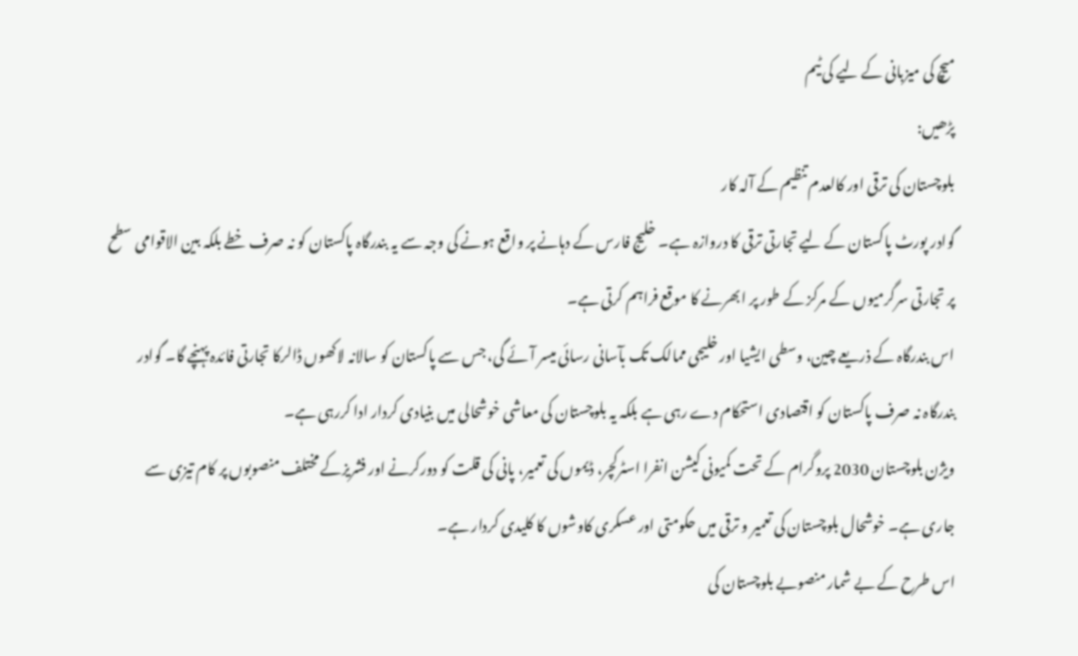میچ کی میزبانی کے لیے کی ٹیم
پڑھیں:
بلوچستان کی ترقی اور کالعدم تنظیم کے آلہ کار
گوادر پورٹ پاکستان کے لیے تجارتی ترقی کا دروازہ ہے۔ خلیج فارس کے دہانے پر واقع ہونے کی وجہ سے یہ بندرگاہ پاکستان کو نہ صرف خطے بلکہ بین الاقوامی سطح پر تجارتی سرگرمیوں کے مرکز کے طور پر ابھرنے کا موقع فراہم کرتی ہے۔
اس بندرگاہ کے ذریعے چین، وسطی ایشیا اور خلیجی ممالک تک بآسانی رسائی میسر آئے گی، جس سے پاکستان کو سالانہ لاکھوں ڈالرکا تجارتی فائدہ پہنچے گا۔ گوادر بندرگاہ نہ صرف پاکستان کو اقتصادی استحکام دے رہی ہے بلکہ یہ بلوچستان کی معاشی خوشحالی میں بنیادی کردار ادا کررہی ہے۔
ویژن بلوچستان 2030 پروگرام کے تحت کمیونی کیشن انفرا اسٹرکچر، ڈیموں کی تعمیر، پانی کی قلت کو دورکرنے اور فشریزکے مختلف منصوبوں پر کام تیزی سے جاری ہے۔ خوشحال بلوچستان کی تعمیر و ترقی میں حکومتی اور عسکری کاوشوں کا کلیدی کردار ہے۔
اس طرح کے بے شمار منصوبے بلوچستان کی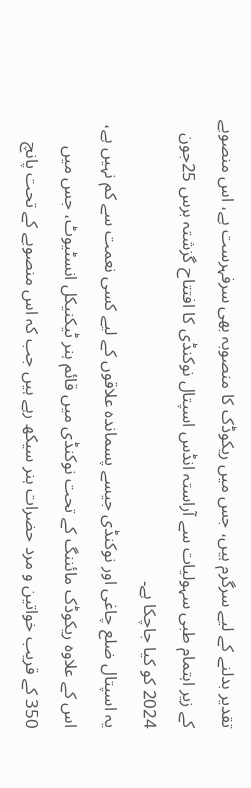تقدیر بدلنے کے لیے سرگرم ہیں، جس میں ریکوڈک کا منصوبہ بھی سرفہرست ہے، اس منصوبے کے زیر اہتمام طبی سہولیات سے آراستہ انڈس اسپتال نوکنڈی کا افتتاح گزشتہ برس 25جون 2024 کو کیا جاچکا ہے۔
یہ اسپتال ضلع چاغی اور نوکنڈی جیسے پسماندہ علاقوں کے لیے کسی نعمت سے کم نہیں ہے، اس کے علاوہ ریکوڈک مائننگ کے تحت نوکنڈی میں قائم ہنر ٹیکنیکل انسٹیوٹ، جس میں 350 کے قریب خواتین و مرد حضرات ہنر سیکھ رہے ہیں جب کہ اس منصوبے کے تحت پانچ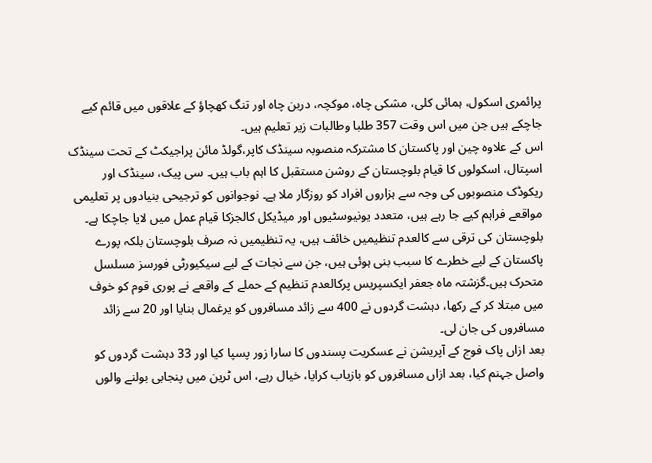پرائمری اسکول، ہمائی کلی، مشکی چاہ، موکچہ، دربن چاہ اور تنگ کھچاؤ کے علاقوں میں قائم کیے جاچکے ہیں جن میں اس وقت 357 طلبا وطالبات زیر تعلیم ہیں۔
اس کے علاوہ چین اور پاکستان کا مشترکہ منصوبہ سینڈک کاپر،گولڈ مائن پراجیکٹ کے تحت سینڈک اسپتال، اسکولوں کا قیام بلوچستان کے روشن مستقبل کا اہم باب ہیں۔ سی پیک، سینڈک اور ریکوڈک منصوبوں کی وجہ سے ہزاروں افراد کو روزگار ملا ہے۔ نوجوانوں کو ترجیحی بنیادوں پر تعلیمی مواقعے فراہم کیے جا رہے ہیں، متعدد یونیوسٹیوں اور میڈیکل کالجزکا قیام عمل میں لایا جاچکا ہے۔
بلوچستان کی ترقی سے کالعدم تنظیمیں خائف ہیں، یہ تنظیمیں نہ صرف بلوچستان بلکہ پورے پاکستان کے لیے خطرے کا سبب بنی ہوئی ہیں، جن سے نجات کے لیے سیکیورٹی فورسز مسلسل متحرک ہیں۔گزشتہ ماہ جعفر ایکسپریس پرکالعدم تنظیم کے حملے کے واقعے نے پوری قوم کو خوف میں مبتلا کر کے رکھا، دہشت گردوں نے 400 سے زائد مسافروں کو یرغمال بنایا اور 20 سے زائد مسافروں کی جان لی۔
بعد ازاں پاک فوج کے آپریشن نے عسکریت پسندوں کا سارا زور پسپا کیا اور 33 دہشت گردوں کو واصل جہنم کیا، بعد ازاں مسافروں کو بازیاب کرایا، خیال رہے، اس ٹرین میں پنجابی بولنے والوں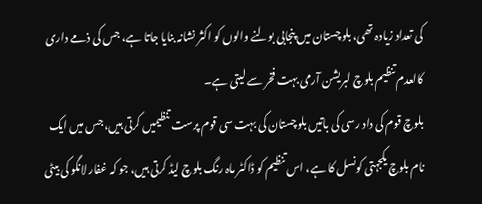کی تعداد زیادہ تھی، بلوچستان میں پنجابی بولنے والوں کو اکثر نشانہ بنایا جاتا ہے، جس کی ذمے داری کالعدم تنظیم بلوچ لبریشن آرمی بہت فخر سے لیتی ہے۔
بلوچ قوم کی داد رسی کی باتیں بلوچستان کی بہت سی قوم پرست تنظیمیں کرتی ہیں، جس میں ایک نام بلوچ یکجہتی کونسل کا ہے، اس تنظیم کو ڈاکٹر ماہ رنگ بلوچ لیڈ کرتی ہیں، جو کہ غفار لانگو کی بیٹی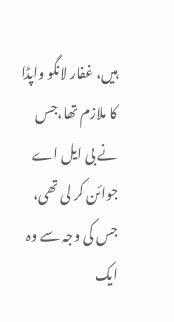ہیں، غفار لانگو واپڈا کا ملازم تھا،جس نے بی ایل اے جوائن کر لی تھی، جس کی وجہ سے وہ ایک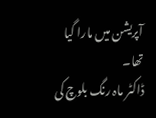آپریشن میں مارا گیا تھا۔
ڈاکٹر ماہ رنگ بلوچ کی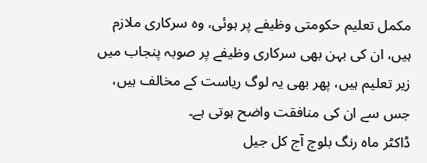مکمل تعلیم حکومتی وظیفے پر ہوئی، وہ سرکاری ملازم ہیں، ان کی بہن بھی سرکاری وظیفے پر صوبہ پنجاب میں زیر تعلیم ہیں، پھر بھی یہ لوگ ریاست کے مخالف ہیں، جس سے ان کی منافقت واضح ہوتی ہے۔
ڈاکٹر ماہ رنگ بلوچ آج کل جیل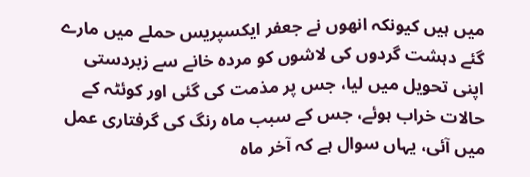میں ہیں کیونکہ انھوں نے جعفر ایکسپریس حملے میں مارے گئے دہشت گردوں کی لاشوں کو مردہ خانے سے زبردستی اپنی تحویل میں لیا، جس پر مذمت کی گئی اور کوئٹہ کے حالات خراب ہوئے، جس کے سبب ماہ رنگ کی گرفتاری عمل میں آئی، یہاں سوال ہے کہ آخر ماہ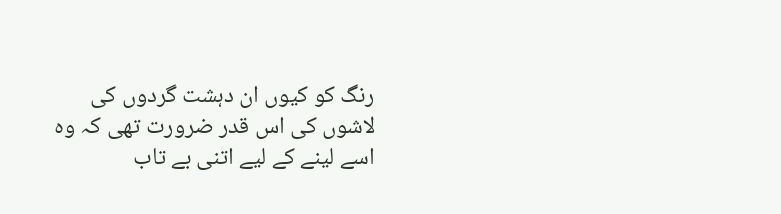رنگ کو کیوں ان دہشت گردوں کی لاشوں کی اس قدر ضرورت تھی کہ وہ اسے لینے کے لیے اتنی بے تاب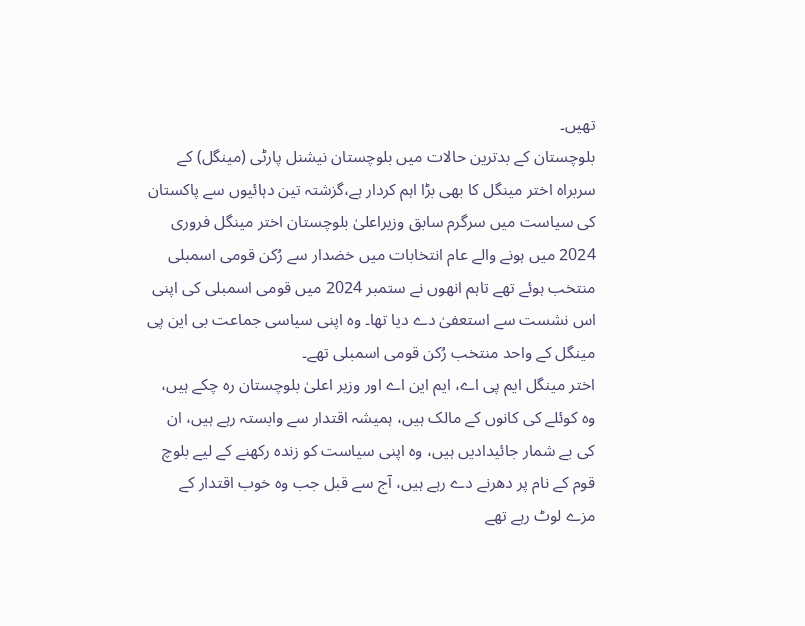تھیں۔
بلوچستان کے بدترین حالات میں بلوچستان نیشنل پارٹی (مینگل) کے سربراہ اختر مینگل کا بھی بڑا اہم کردار ہے،گزشتہ تین دہائیوں سے پاکستان کی سیاست میں سرگرم سابق وزیراعلیٰ بلوچستان اختر مینگل فروری 2024 میں ہونے والے عام انتخابات میں خضدار سے رُکن قومی اسمبلی منتخب ہوئے تھے تاہم انھوں نے ستمبر 2024 میں قومی اسمبلی کی اپنی اس نشست سے استعفیٰ دے دیا تھا۔ وہ اپنی سیاسی جماعت بی این پی مینگل کے واحد منتخب رُکن قومی اسمبلی تھے۔
اختر مینگل ایم پی اے، ایم این اے اور وزیر اعلیٰ بلوچستان رہ چکے ہیں، وہ کوئلے کی کانوں کے مالک ہیں، ہمیشہ اقتدار سے وابستہ رہے ہیں، ان کی بے شمار جائیدادیں ہیں، وہ اپنی سیاست کو زندہ رکھنے کے لیے بلوچ قوم کے نام پر دھرنے دے رہے ہیں، آج سے قبل جب وہ خوب اقتدار کے مزے لوٹ رہے تھے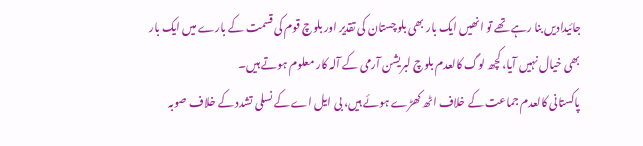جائیدادیں بنا رہے تھے تو انھیں ایک بار بھی بلوچستان کی تقدیر اور بلوچ قوم کی قسمت کے بارے میں ایک بار بھی خیال نہیں آیا، کچھ لوگ کالعدم بلوچ لبریشن آرمی کے آلہ کار معلوم ہوتے ہیں۔
پاکستانی کالعدم جماعت کے خلاف اٹھ کھڑے ہوئے ہیں، بی ایل اے کے نسلی تشدد کے خلاف صوبہ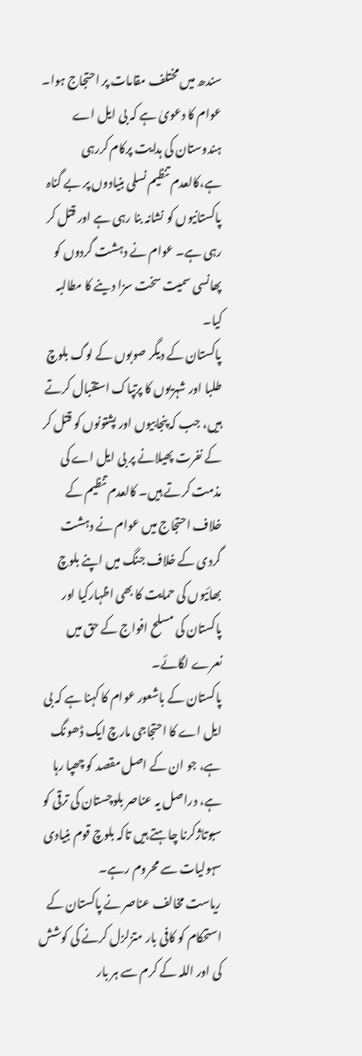سندھ میں مختلف مقامات پر احتجاج ہوا۔ عوام کا دعویٰ ہے کہ بی ایل اے ہندوستان کی ہدایت پرکام کررہی ہے،کالعدم تنظیم نسلی بنیادوں پر بے گناہ پاکستانیوں کو نشانہ بنا رہی ہے اور قتل کر رہی ہے۔ عوام نے دہشت گردوں کو پھانسی سمیت سخت سزا دینے کا مطالبہ کیا۔
پاکستان کے دیگر صوبوں کے لوگ بلوچ طلبا اور شہریوں کا پرتپاک استقبال کرتے ہیں، جب کہ پنجابیوں اور پشتونوں کو قتل کر کے نفرت پھیلانے پر بی ایل اے کی مذمت کرتے ہیں۔ کالعدم تنظیم کے خلاف احتجاج میں عوام نے دہشت گردی کے خلاف جنگ میں اپنے بلوچ بھائیوں کی حمایت کا بھی اظہارکیا اور پاکستان کی مسلح افواج کے حق میں نعرے لگائے۔
پاکستان کے باشعور عوام کا کہنا ہے کہ بی ایل اے کا احتجاجی مارچ ایک ڈھونگ ہے، جو ان کے اصل مقصد کو چھپا رہا ہے، دراصل یہ عناصر بلوچستان کی ترقی کو سبوتاژکرنا چاہتے ہیں تاکہ بلوچ قوم بنیادی سہولیات سے محروم رہے۔
ریاست مخالف عناصر نے پاکستان کے استحکام کو کافی بار متزلزل کرنے کی کوشش کی اور اللہ کے کرم سے ہر بار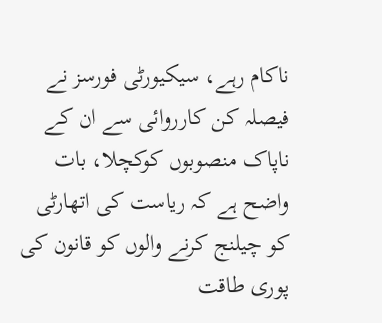ناکام رہے، سیکیورٹی فورسز نے فیصلہ کن کارروائی سے ان کے ناپاک منصوبوں کوکچلا، بات واضح ہے کہ ریاست کی اتھارٹی کو چیلنج کرنے والوں کو قانون کی پوری طاقت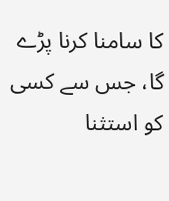کا سامنا کرنا پڑے گا، جس سے کسی کو استثنا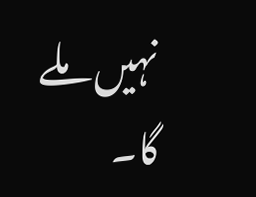نہیں ملے گا۔